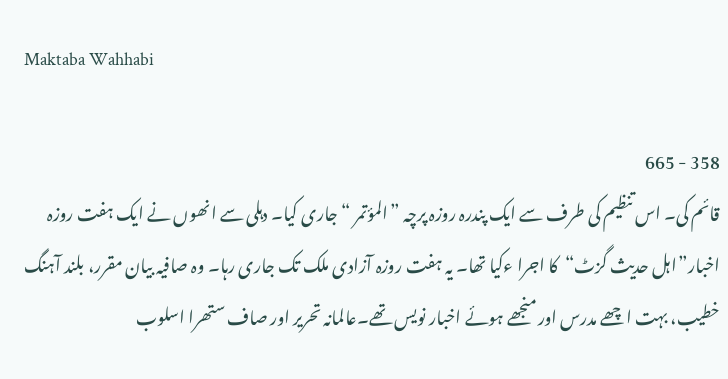Maktaba Wahhabi

358 - 665
قائم کی۔ اس تنظیم کی طرف سے ایک پندرہ روزہ پرچہ ”المؤتمر “جاری کیا۔ دہلی سے انھوں نے ایک ہفت روزہ اخبار”اہل حدیث گزٹ“کا اجرا ءکیا تھا۔ یہ ہفت روزہ آزادی ملک تک جاری رہا۔ وہ صافیہ بیان مقرر، بلند آہنگ خطیب، بہت اچھے مدرس اور منجھے ہوئے اخبار نویس تھے۔عالمانہ تحریر اور صاف ستھرا اسلوب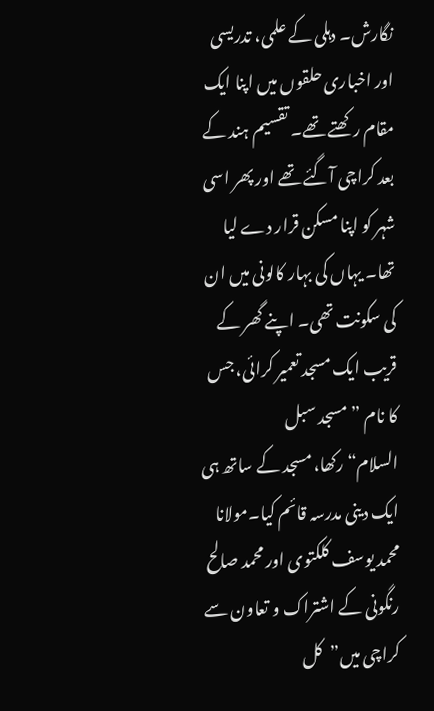نگارش۔ دہلی کے علمی، تدریسی اور اخباری حلقوں میں اپنا ایک مقام رکھتے تھے۔ تقسیم ہند کے بعد کراچی آگئے تھے اور پھر اسی شہر کو اپنا مسکن قرار دے لیا تھا۔ یہاں کی بہار کالونی میں ان کی سکونت تھی۔ اپنے گھر کے قریب ایک مسجد تعمیر کرائی، جس کا نام ”مسجد سبل السلام“رکھا، مسجد کے ساتھ ہی ایک دینی مدرسہ قائم کیا۔مولانا محمد یوسف کلکتوی اور محمد صالح رنگونی کے اشتراک و تعاون سے کراچی میں”کل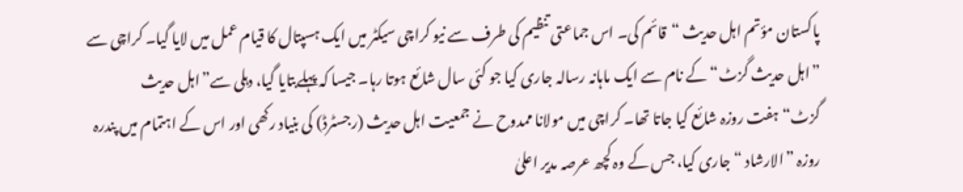پاکستان مؤتم اہل حدیث “قائم کی۔ اس جماعتی تنظیم کی طرف سے نیو کراچی سیکٹر میں ایک ہسپتال کا قیام عمل میں لایا گیا۔ کراچی سے ”اہل حدیث گزٹ“کے نام سے ایک ماہانہ رسالہ جاری کیا جو کئی سال شائع ہوتا رہا۔ جیسا کہ پہلےبتایا گیا، دہلی سے”اہل حدیث گزٹ“ہفت روزہ شائع کیا جاتا تھا۔ کراچی میں مولانا ممدوح نے جمعیت اہل حدیث (رجسٹرڈ) کی بنیاد رکھی اور اس کے اہتمام میں پندرہ روزہ ”الارشاد “جاری کیا، جس کے وہ کچھ عرصہ مدیر اعلیٰ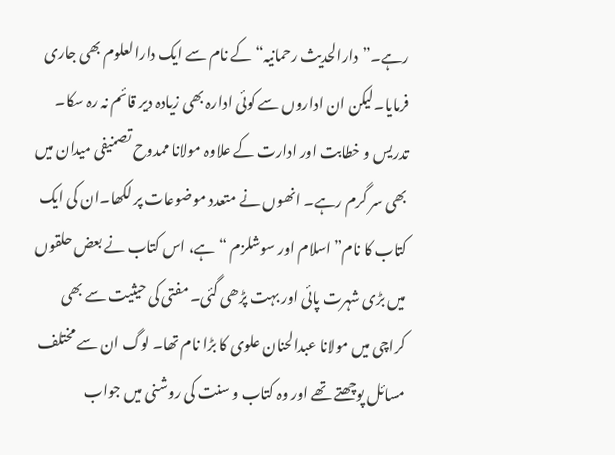رہے۔”دارالحدیث رحمانیہ“کے نام سے ایک دارالعلوم بھی جاری فرمایا۔لیکن ان اداروں سے کوئی ادارہ بھی زیادہ دیر قائم نہ رہ سکا۔ تدریس و خطابت اور ادارت کے علاوہ مولانا ممدوح تصنیفی میدان میں بھی سر گرم رہے۔ انھوں نے متعدد موضوعات پر لکھا۔ان کی ایک کتاب کا نام”اسلام اور سوشلزم “ہے، اس کتاب نے بعض حلقوں میں بڑی شہرت پائی اور بہت پڑھی گئی۔ مفتی کی حیثیت سے بھی کراچی میں مولانا عبدالحنان علوی کا بڑا نام تھا۔ لوگ ان سے مختلف مسائل پوچھتے تھے اور وہ کتاب و سنت کی روشنی میں جواب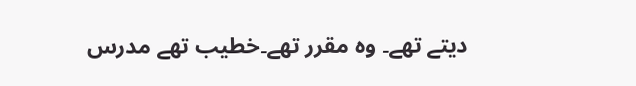دیتے تھے۔ وہ مقرر تھے۔خطیب تھے مدرس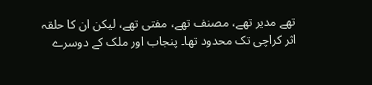تھے مدیر تھے، مصنف تھے، مفتی تھے، لیکن ان کا حلقہ اثر کراچی تک محدود تھا۔ پنجاب اور ملک کے دوسرے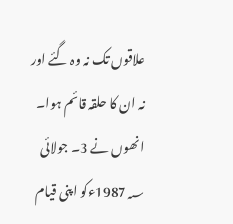علاقوں تک نہ وہ گئے اور نہ ان کا حلقہ قائم ہوا۔ انھوں نے 3۔ جولائی 1987؁ءکو اپنی قیام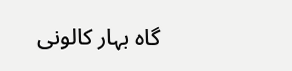گاہ بہار کالونی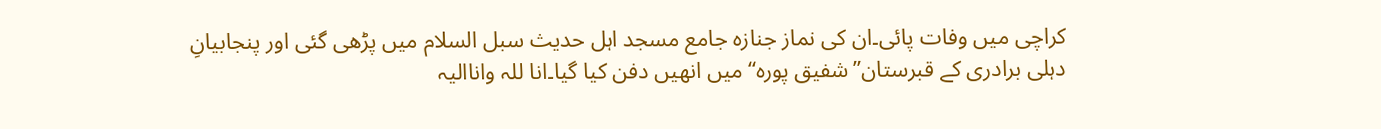کراچی میں وفات پائی۔ان کی نماز جنازہ جامع مسجد اہل حدیث سبل السلام میں پڑھی گئی اور پنجابیانِ دہلی برادری کے قبرستان”شفیق پورہ“میں انھیں دفن کیا گیا۔انا للہ واناالیہ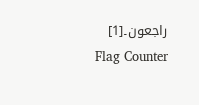راجعون۔[1]
Flag Counter